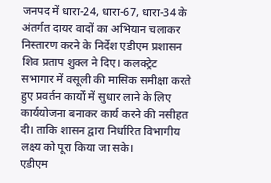जनपद में धारा-24, धारा-67, धारा-34 के अंतर्गत दायर वादों का अभियान चलाकर निस्तारण करने के निर्देश एडीएम प्रशासन शिव प्रताप शुक्ल ने दिए। कलक्ट्रेट सभागार में वसूली की मासिक समीक्षा करते हुए प्रवर्तन कार्यों में सुधार लाने के लिए कार्ययोजना बनाकर कार्य करने की नसीहत दी। ताकि शासन द्वारा निर्धारित विभागीय लक्ष्य को पूरा किया जा सके।
एडीएम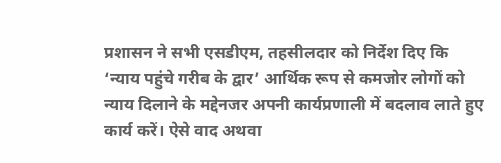प्रशासन ने सभी एसडीएम, तहसीलदार को निर्देश दिए कि ‘न्याय पहुंचे गरीब के द्वार’ आर्थिक रूप से कमजोर लोगों को न्याय दिलाने के मद्देनजर अपनी कार्यप्रणाली में बदलाव लाते हुए कार्य करें। ऐसे वाद अथवा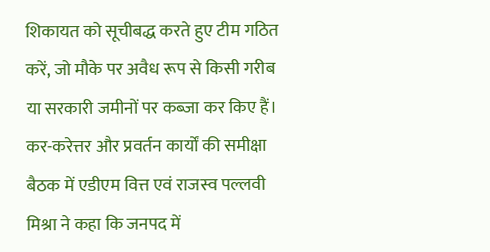शिकायत को सूचीबद्ध करते हुए टीम गठित करें, जो मौके पर अवैध रूप से किसी गरीब या सरकारी जमीनों पर कब्जा कर किए हैं। कर-करेत्तर और प्रवर्तन कार्यों की समीक्षा बैठक में एडीएम वित्त एवं राजस्व पल्लवी मिश्रा ने कहा कि जनपद में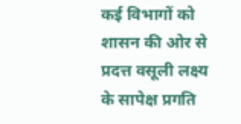कई विभागों को शासन की ओर से प्रदत्त वसूली लक्ष्य के सापेक्ष प्रगति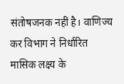संतोषजनक नहीं है। वाणिज्य कर विभाग ने निर्धारित मासिक लक्ष्य के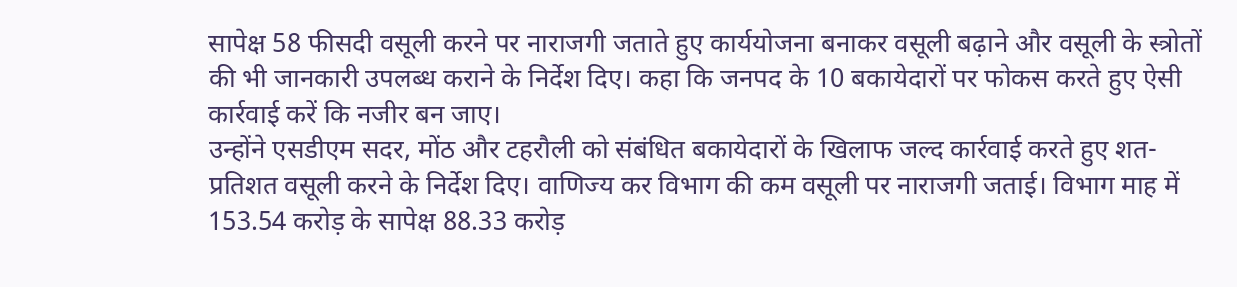सापेक्ष 58 फीसदी वसूली करने पर नाराजगी जताते हुए कार्ययोजना बनाकर वसूली बढ़ाने और वसूली के स्त्रोतों की भी जानकारी उपलब्ध कराने के निर्देश दिए। कहा कि जनपद के 10 बकायेदारों पर फोकस करते हुए ऐसी कार्रवाई करें कि नजीर बन जाए।
उन्होंने एसडीएम सदर, मोंठ और टहरौली को संबंधित बकायेदारों के खिलाफ जल्द कार्रवाई करते हुए शत-प्रतिशत वसूली करने के निर्देश दिए। वाणिज्य कर विभाग की कम वसूली पर नाराजगी जताई। विभाग माह में 153.54 करोड़ के सापेक्ष 88.33 करोड़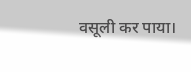वसूली कर पाया।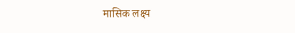मासिक लक्ष्य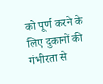को पूर्ण करने के लिए दुकानों की गंभीरता से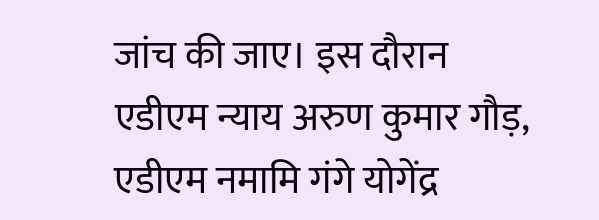जांच की जाए। इस दौरान एडीएम न्याय अरुण कुमार गौड़, एडीएम नमामि गंगे योगेंद्र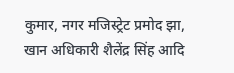कुमार, नगर मजिस्ट्रेट प्रमोद झा, खान अधिकारी शैलेंद्र सिंह आदि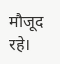मौजूद रहे।